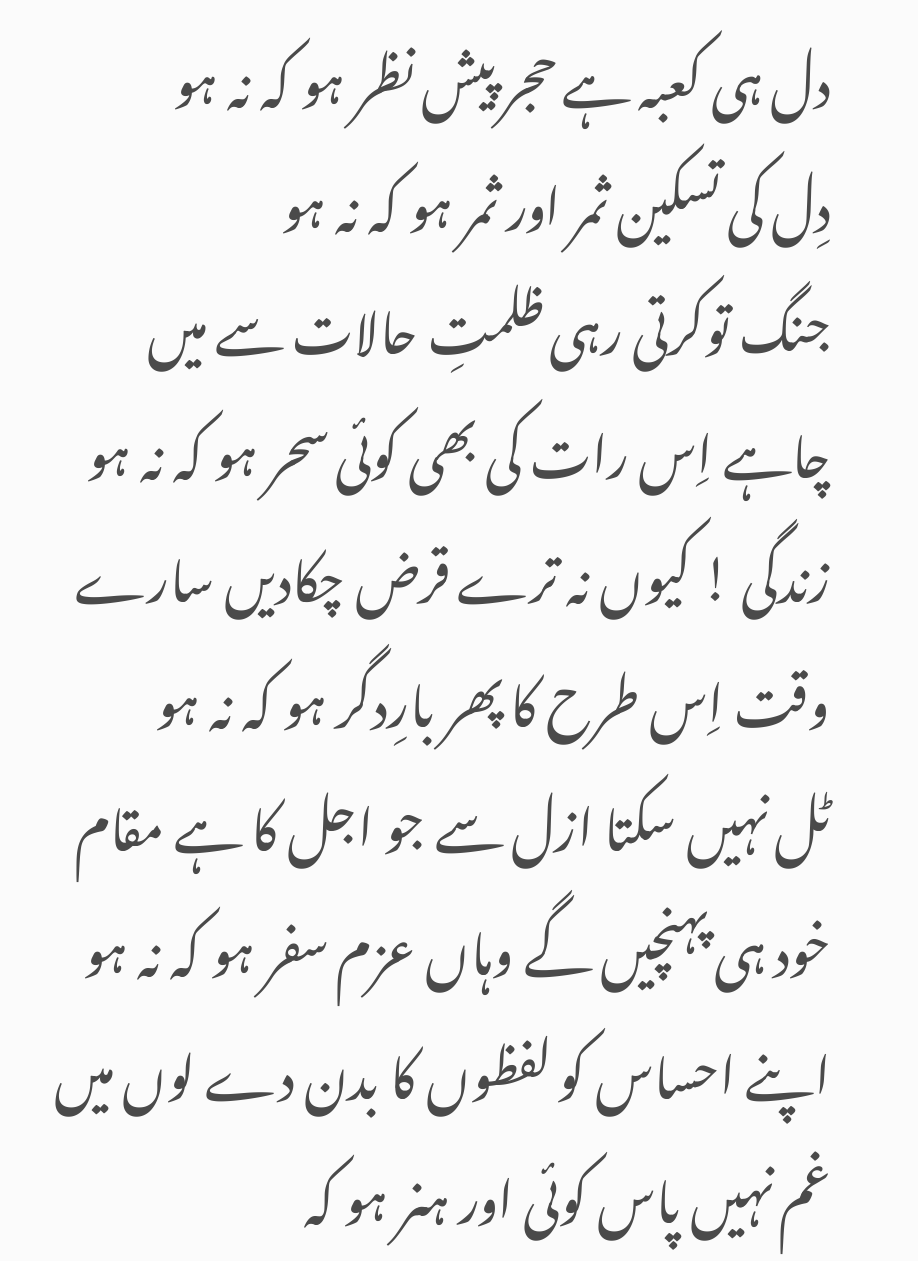دل ہی کعبہ ہے حجر پیش نظر ہو کہ نہ ہو
دِل کی تسکین ثمر اور ثمر ہو کہ نہ ہو
جنگ توکرتی رہی ظلمتِ حالات سے میں
چاہے اِس رات کی بھی کوئی سحر ہو کہ نہ ہو
زندگی ! کیوں نہ ترے قرض چکادیں سارے
وقت اِس طرح کا پھر بارِدگر ہو کہ نہ ہو
ٹل نہیں سکتا ازل سے جو اجل کا ہے مقام
خود ہی پہنچیں گے وہاں عزم سفر ہو کہ نہ ہو
اپنے احساس کو لفظوں کا بدن دے لوں میں
غم نہیں پاس کوئی اور ہنر ہو کہ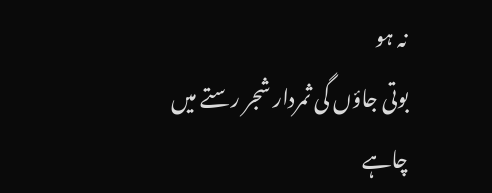نہ ہو
بوتی جاؤں گی ثمردار شجر رستے میں
چاہے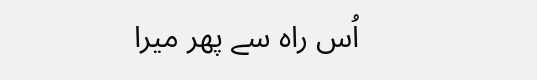اُس راہ سے پھر میرا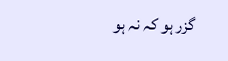گزر ہو کہ نہ ہو